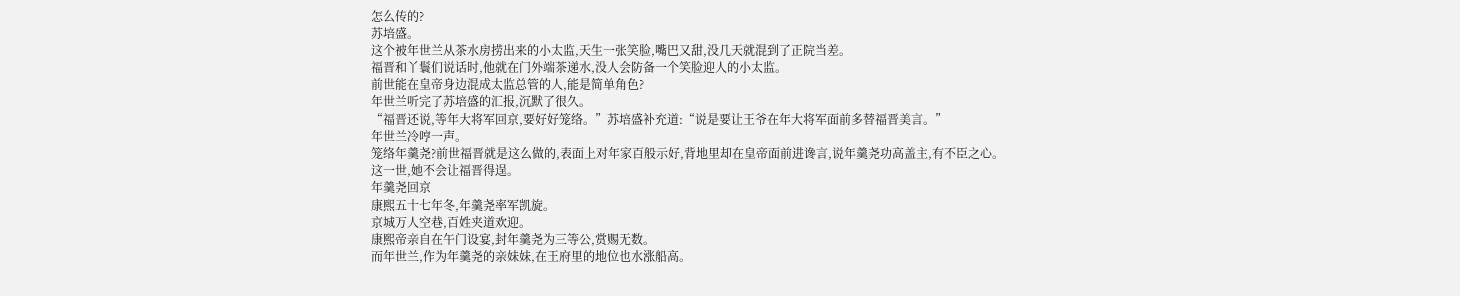怎么传的?
苏培盛。
这个被年世兰从茶水房捞出来的小太监,天生一张笑脸,嘴巴又甜,没几天就混到了正院当差。
福晋和丫鬟们说话时,他就在门外端茶递水,没人会防备一个笑脸迎人的小太监。
前世能在皇帝身边混成太监总管的人,能是简单角色?
年世兰听完了苏培盛的汇报,沉默了很久。
“福晋还说,等年大将军回京,要好好笼络。”苏培盛补充道:“说是要让王爷在年大将军面前多替福晋美言。”
年世兰冷哼一声。
笼络年羹尧?前世福晋就是这么做的,表面上对年家百般示好,背地里却在皇帝面前进谗言,说年羹尧功高盖主,有不臣之心。
这一世,她不会让福晋得逞。
年羹尧回京
康熙五十七年冬,年羹尧率军凯旋。
京城万人空巷,百姓夹道欢迎。
康熙帝亲自在午门设宴,封年羹尧为三等公,赏赐无数。
而年世兰,作为年羹尧的亲妹妹,在王府里的地位也水涨船高。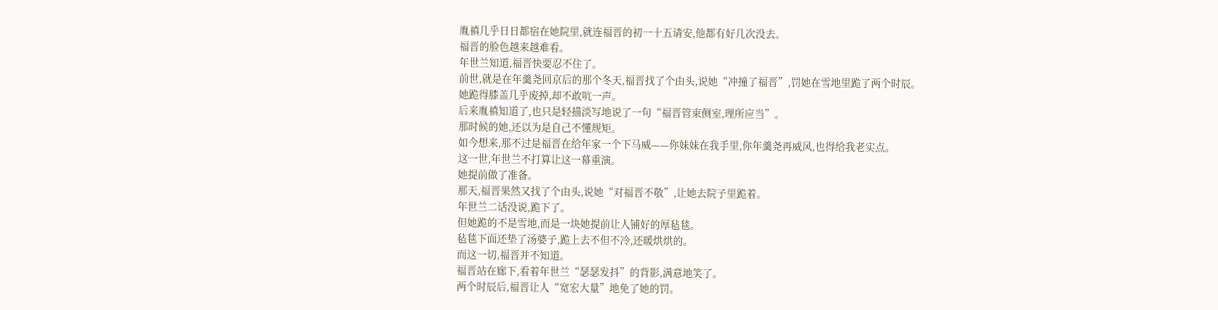胤禛几乎日日都宿在她院里,就连福晋的初一十五请安,他都有好几次没去。
福晋的脸色越来越难看。
年世兰知道,福晋快要忍不住了。
前世,就是在年羹尧回京后的那个冬天,福晋找了个由头,说她“冲撞了福晋”,罚她在雪地里跪了两个时辰。
她跪得膝盖几乎废掉,却不敢吭一声。
后来胤禛知道了,也只是轻描淡写地说了一句“福晋管束侧室,理所应当”。
那时候的她,还以为是自己不懂规矩。
如今想来,那不过是福晋在给年家一个下马威——你妹妹在我手里,你年羹尧再威风,也得给我老实点。
这一世,年世兰不打算让这一幕重演。
她提前做了准备。
那天,福晋果然又找了个由头,说她“对福晋不敬”,让她去院子里跪着。
年世兰二话没说,跪下了。
但她跪的不是雪地,而是一块她提前让人铺好的厚毡毯。
毡毯下面还垫了汤婆子,跪上去不但不冷,还暖烘烘的。
而这一切,福晋并不知道。
福晋站在廊下,看着年世兰“瑟瑟发抖”的背影,满意地笑了。
两个时辰后,福晋让人“宽宏大量”地免了她的罚。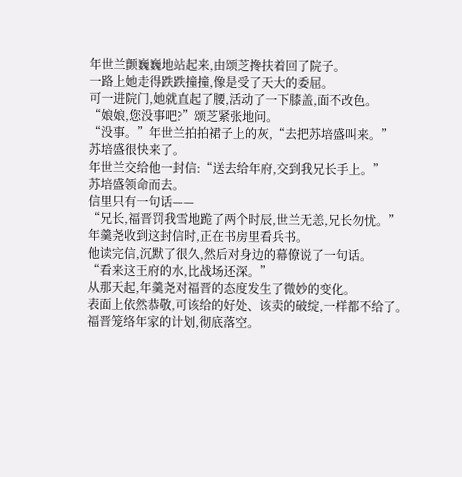年世兰颤巍巍地站起来,由颂芝搀扶着回了院子。
一路上她走得跌跌撞撞,像是受了天大的委屈。
可一进院门,她就直起了腰,活动了一下膝盖,面不改色。
“娘娘,您没事吧?”颂芝紧张地问。
“没事。”年世兰拍拍裙子上的灰,“去把苏培盛叫来。”
苏培盛很快来了。
年世兰交给他一封信:“送去给年府,交到我兄长手上。”
苏培盛领命而去。
信里只有一句话——
“兄长,福晋罚我雪地跪了两个时辰,世兰无恙,兄长勿忧。”
年羹尧收到这封信时,正在书房里看兵书。
他读完信,沉默了很久,然后对身边的幕僚说了一句话。
“看来这王府的水,比战场还深。”
从那天起,年羹尧对福晋的态度发生了微妙的变化。
表面上依然恭敬,可该给的好处、该卖的破绽,一样都不给了。
福晋笼络年家的计划,彻底落空。